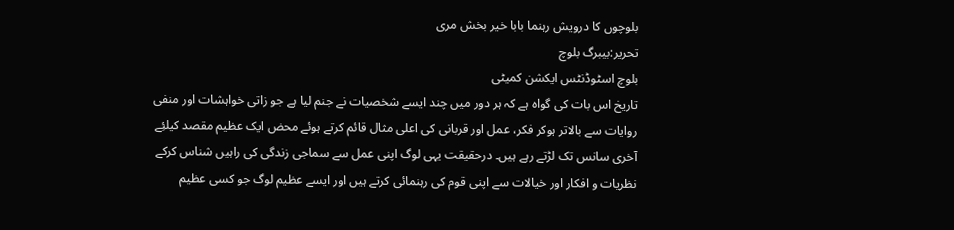بلوچوں کا درویش رہنما بابا خیر بخش مری
تحریر:بیبرگ بلوچ
بلوچ اسٹوڈنٹس ایکشن کمیٹی
تاریخ اس بات کی گواہ ہے کہ ہر دور میں چند ایسے شخصیات نے جنم لیا ہے جو زاتی خواہشات اور منفی روایات سے بالاتر ہوکر فکر، عمل اور قربانی کی اعلی مثال قائم کرتے ہوئے محض ایک عظیم مقصد کیلئِے آخری سانس تک لڑتے رہے ہیں۔ درحقیقت یہی لوگ اپنی عمل سے سماجی زندگی کی راہیں شناس کرکے نظریات و افکار اور خیالات سے اپنی قوم کی رہنمائی کرتے ہیں اور ایسے عظیم لوگ جو کسی عظیم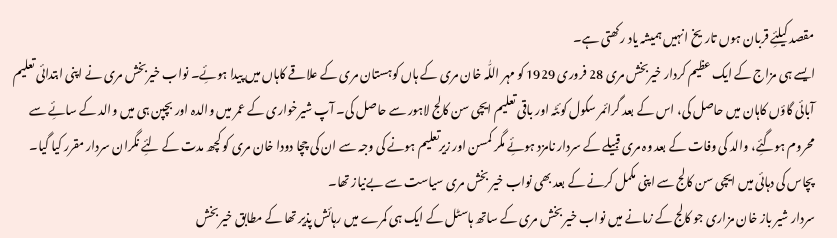مقصد کیلئِے قربان ہوں تاریخ انہیں ہمیشہ یاد رکھتی ہے۔
ایسے ہی مزاج کے ایک عظیم کردار خیربخش مری 28 فروری 1929 کو مہر اللّٰہ خان مری کے ہاں کوہستان مری کے علاقے کاہاں میں پیدا ہوئِے۔ نواب خیربخش مری نے اپنی ابتدائی تعلیم آبائی گاؤں کاہان میں حاصل کی، اس کے بعد گرائمر سکول کوئٹہ اور باقی تعلیم ایچی سن کالج لاہور سے حاصل کی۔ آپ شیرخواری کے عمر میں والدہ اور بچپن ہی میں والد کے سائِے سے محروم ہوگئِے، والد کی وفات کے بعد وہ مری قبیلے کے سردار نامزد ہوئِے مگر کمسن اور زیرتعلیم ہونے کی وجہ سے ان کی چچا دودا خان مری کو کچھ مدت کے لئِے نگران سردار مقرر کیا گیا۔ پچاس کی دہائی میں ایچی سن کالج سے اپنی مکمل کرنے کے بعد بھی نواب خیر بخش مری سیاست سے بےنیاز تھا۔
سردار شیر باز خان مزاری جو کالج کے زمانے میں نواب خیر بخش مری کے ساتھ ہاسٹل کے ایک ہی کمرے میں رہائش پذیر تھا کے مطابق خیر بخش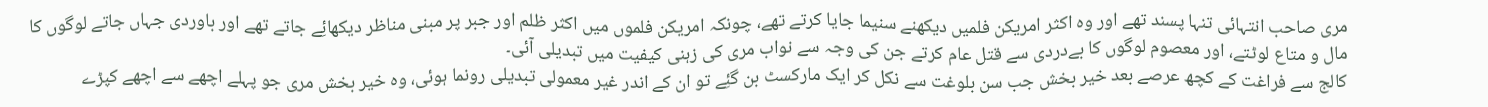مری صاحب انتہائی تنہا پسند تھے اور وہ اکثر امریکن فلمیں دیکھنے سنیما جایا کرتے تھے، چونکہ امریکن فلموں میں اکثر ظلم اور جبر پر مبنی مناظر دیکھائِے جاتے تھے اور باوردی جہاں جاتے لوگوں کا مال و متاع لوٹتے، اور معصوم لوگوں کا بےدردی سے قتل عام کرتے جن کی وجہ سے نواب مری کی زہنی کیفیت میں تبدیلی آئی۔
کالج سے فراغت کے کچھ عرصے بعد خیر بخش جب سن بلوغت سے نکل کر ایک مارکسٹ بن گئِے تو ان کے اندر غیر معمولی تبدیلی رونما ہوئی، وہ خیر بخش مری جو پہلے اچھے سے اچھے کپڑے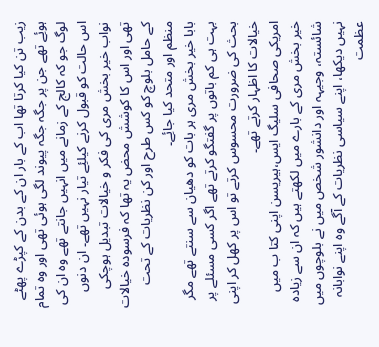زیب تن کیا کرتا تھا اب کے بار ان کے بدن کے کپڑے پھٹے ہوئِے تھے جن پر جگہ جگہ پیوند لگی ہوئی تھی اور وہ تمام لوگ جو کہ کالج کے زمانے میں انہیں جانتے تھے وہ ان کی اس حالت کو قبول کرنے کیلئِے تیار نہیں تھے۔ ان دنوں نواب خیر بخش مری کی فکر و خیالات تبدیل ہوچکی تھی اور اس کا کوشش محض یہ تھا کہ فرسودہ خیالات کے حامل بلوچ کو کس طرح اور کن نظریات کے تحت منظم اور متحد کیا جائِے۔
بابا خیر بخش مری ہر بات کو دھیان سے سنتے تھے مگر بہت ہی کم باتوں پر گفتگو کرتے تھے اگر کسی مسئلے پر بحث کی ضرورت محسوس کرتے تو اس پر کھل کر اپنی خیالات کا اظہار کرتے تھے۔
امریکی صحافی سلیگ ایس،ہیریسن اپنی کتا ب میں خیر بخش مری کے بارے میں لکھتے ہیں کہ ان سے زیادہ شائستہ، وجیہہ اور دانشور شخص میں نے بلوچوں میں نہیں دیکھا، اپنے سیاسی نظریات کے آگے وہ اپنے نوابانہ عظمت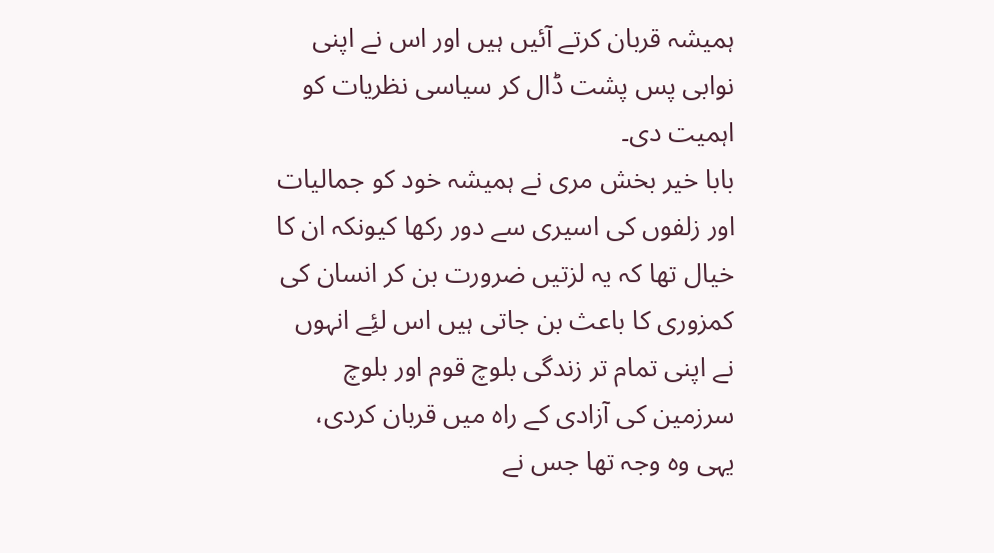ہمیشہ قربان کرتے آئیں ہیں اور اس نے اپنی نوابی پس پشت ڈال کر سیاسی نظریات کو اہمیت دی۔
بابا خیر بخش مری نے ہمیشہ خود کو جمالیات اور زلفوں کی اسیری سے دور رکھا کیونکہ ان کا خیال تھا کہ یہ لزتیں ضرورت بن کر انسان کی کمزوری کا باعث بن جاتی ہیں اس لئِے انہوں نے اپنی تمام تر زندگی بلوچ قوم اور بلوچ سرزمین کی آزادی کے راہ میں قربان کردی، یہی وہ وجہ تھا جس نے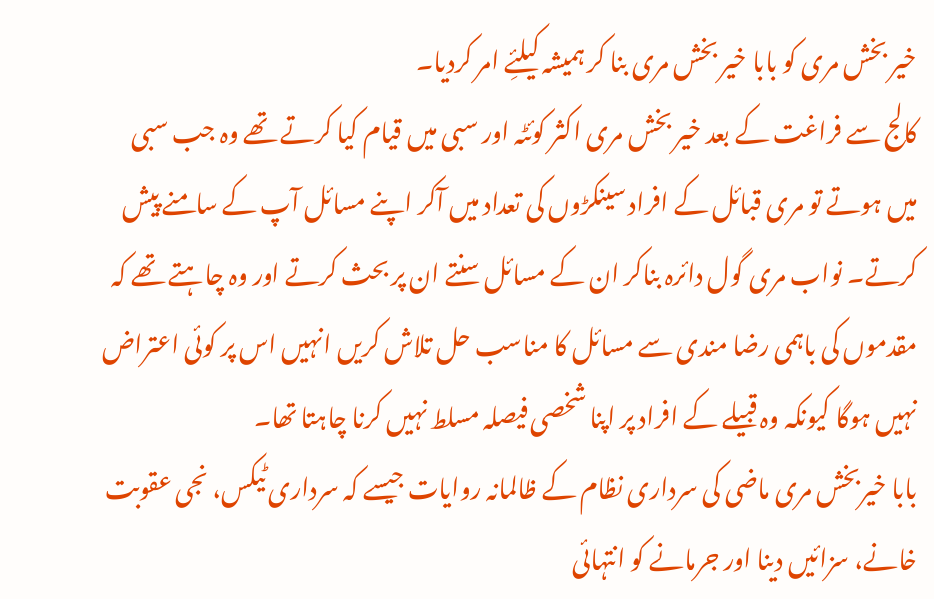خیر بخش مری کو بابا خیر بخش مری بنا کر ہمیشہ کیلئِے امر کردیا۔
کالج سے فراغت کے بعد خیر بخش مری اکثر کوئٹہ اور سبی میں قیام کیا کرتے تھے وہ جب سبی میں ہوتے تو مری قبائل کے افراد سینکڑوں کی تعداد میں آکر اپنے مسائل آپ کے سامنے پیش کرتے۔ نواب مری گول دائرہ بناکر ان کے مسائل سنتے ان پر بحث کرتے اور وہ چاہتے تھے کہ مقدموں کی باہمی رضا مندی سے مسائل کا مناسب حل تلاش کریں انہیں اس پر کوئی اعتراض نہیں ہوگا کیونکہ وہ قبیلے کے افراد پر اپنا شخصی فیصلہ مسلط نہیں کرنا چاہتا تھا۔
بابا خیربخش مری ماضی کی سرداری نظام کے ظالمانہ روایات جیسے کہ سرداری ٹیکس، نجی عقوبت خانے، سزائیں دینا اور جرمانے کو انتہائی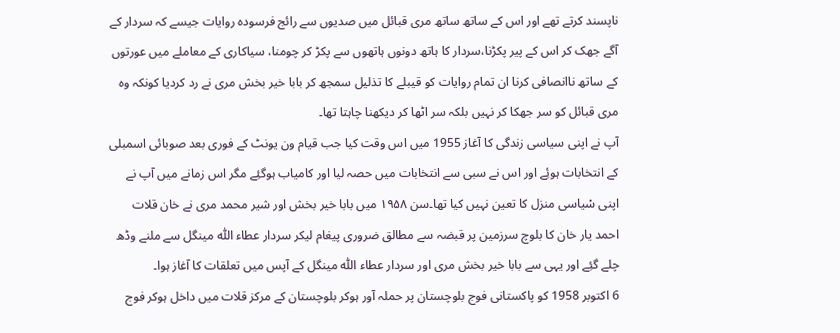ناپسند کرتے تھے اور اس کے ساتھ ساتھ مری قبائل میں صدیوں سے رائج فرسودہ روایات جیسے کہ سردار کے آگے جھک کر اس کے پیر پکڑنا،سردار کا ہاتھ دونوں ہاتھوں سے پکڑ کر چومنا، سیاکاری کے معاملے میں عورتوں کے ساتھ ناانصافی کرنا ان تمام روایات کو قیبلے کا تذلیل سمجھ کر بابا خیر بخش مری نے رد کردیا کونکہ وہ مری قبائل کو سر جھکا کر نہیں بلکہ سر اٹھا کر دیکھنا چاہتا تھا۔
آپ نے اپنی سیاسی زندگی کا آغاز 1955 میں اس وقت کیا جب قیام ون یونٹ کے فوری بعد صوبائی اسمبلی کے انتخابات ہوئِے اور اس نے سبی سے انتخابات میں حصہ لیا اور کامیاب ہوگئِے مگر اس زمانے میں آپ نے اپنی سْیاسی منزل کا تعین نہیں کیا تھا۔سن ۱۹۵۸ میں بابا خیر بخش اور شیر محمد مری نے خان قلات احمد یار خان کا بلوچ سرزمین پر قبضہ سے مطالق ضروری پیغام لیکر سردار عطاء اللّٰہ مینگل سے ملنے وڈھ چلے گئِے اور یہی سے بابا خیر بخش مری اور سردار عطاء اللّٰہ مینگل کے آپس میں تعلقات کا آغاز ہوا۔
6 اکتوبر 1958 کو پاکستانی فوج بلوچستان پر حملہ آور ہوکر بلوچستان کے مرکز قلات میں داخل ہوکر فوج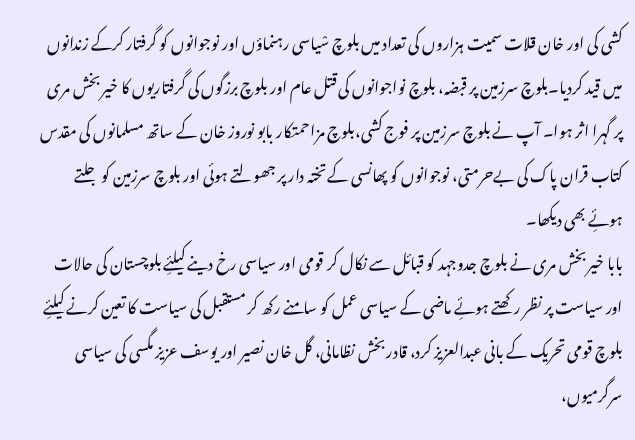کشی کی اور خان قلات سمیت ہزاروں کی تعداد میں بلوچ سْیاسی رہنماؤں اور نوجوانوں کو گرفتار کرکے زندانوں میں قید کردیا۔بلوچ سرزمین پر قبضہ، بلوچ نواجوانوں کی قتل عام اور بلوچ برزگوں کی گرفتاریوں کا خیر بخش مری پر گہرا اثر ہوا۔ آپ نے بلوچ سرزمین پر فوج کشی،بلوچ مزاحمتکار بابو نوروز خان کے ساتھ مسلمانوں کی مقدس کتاب قران پاک کی بےحرمتی، نوجوانوں کو پھانسی کے تختہ دار پر جھولتے ہوئی اور بلوچ سرزمین کو جلتے ہوئِے بھی دیکھا۔
بابا خیر بخش مری نے بلوچ جدوجہد کو قبائل سے نکال کر قومی اور سیاسی رخ دینے کیلئِے بلوچستان کی حالات اور سیاست پر نظر رکھتے ہوئِے ماضی کے سیاسی عمل کو سامنے رکھ کر مستقبل کی سیاست کا تعین کرنے کیلئِے بلوچ قومی تحریک کے بانی عبدالعزیز کرد، قادر بخش نظامانی، گل خان نصیر اور یوسف عزیز مگسی کی سیاسی سرگرمیوں،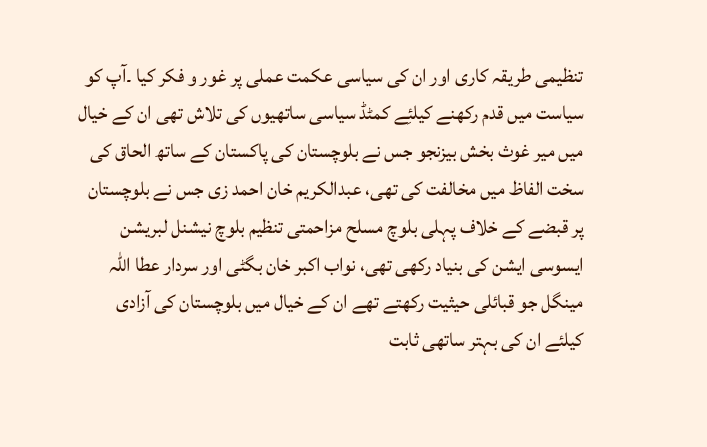تنظیمی طریقہ کاری اور ان کی سیاسی عکمت عملی پر غور و فکر کیا ۔آپ کو سیاست میں قدم رکھنے کیلئِے کمٹڈ سیاسی ساتھیوں کی تلاش تھی ان کے خیال میں میر غوث بخش بیزنجو جس نے بلوچستان کی پاکستان کے ساتھ الحاق کی سخت الفاظ میں مخالفت کی تھی، عبدالکریم خان احمد زی جس نے بلوچستان پر قبضے کے خلاف پہلی بلوچ مسلح مزاحمتی تنظیم بلوچ نیشنل لبریشن ایسوسی ایشن کی بنیاد رکھی تھی، نواب اکبر خان بگٹی اور سردار عطا اللّٰہ مینگل جو قبائلی حیثیت رکھتے تھے ان کے خیال میں بلوچستان کی آزادی کیلئے ان کی بہتر ساتھی ثابت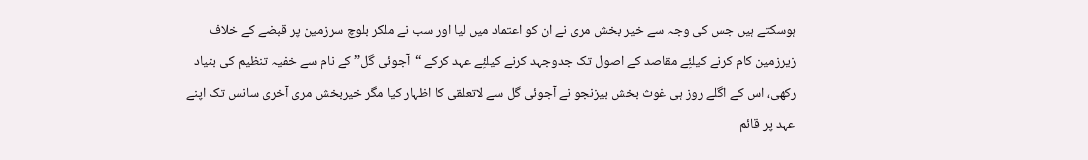ہوسکتے ہیں جس کی وجہ سے خیر بخش مری نے ان کو اعتماد میں لیا اور سب نے ملکر بلوچ سرزمین پر قبضے کے خلاف زیرزمین کام کرنے کیلئِے مقاصد کے اصول تک جدوجہد کرنے کیلئِے عہد کرکے “آجوئی گل” کے نام سے خفیہ تنظیم کی بنیاد رکھی، اس کے اگلے روز ہی غوث بخش بیزنجو نے آجوئی گل سے لاتعلقی کا اظہار کیا مگر خیربخش مری آخری سانس تک اپنے عہد پر قائم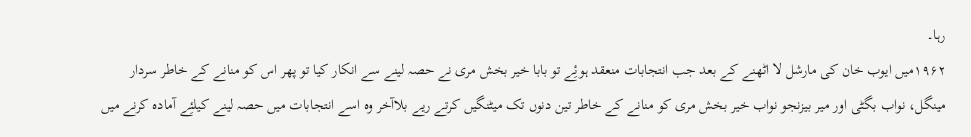رہا۔
۱۹۶۲میں ایوب خان کی مارشل لا اٹھنے کے بعد جب انتجابات منعقد ہوئِے تو بابا خیر بخش مری نے حصہ لینے سے انکار کیا تو پھر اس کو منانے کے خاطر سردار مینگل، نواب بگٹی اور میر بیزنجو نواب خیر بخش مری کو منانے کے خاطر تین دنوں تک میٹنگیں کرتے ریے بلاآخر وہ اسے انتجابات میں حصہ لینے کیلئِے آمادہ کرنے میں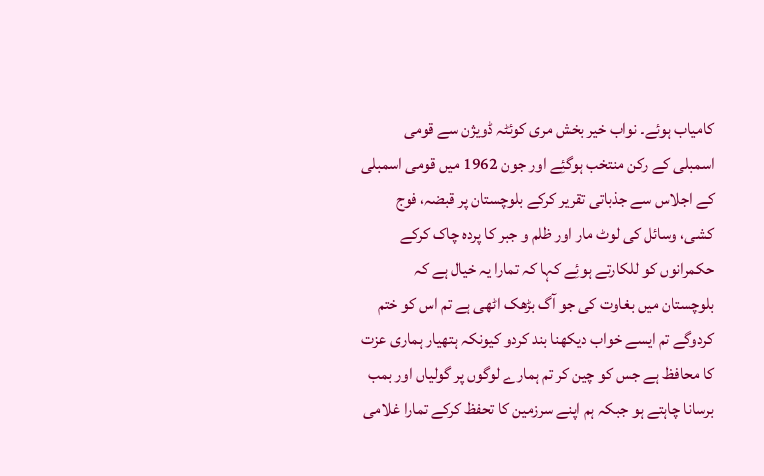کامیاب ہوئے۔ نواب خیر بخش مری کوئٹہ ڈویژن سے قومی اسمبلی کے رکن منتخب ہوگئِے اور جون 1962 میں قومی اسمبلی کے اجلاس سے جذباتی تقریر کرکے بلوچستان پر قبضہ، فوج کشی، وسائل کی لوٹ مار اور ظلم و جبر کا پردہ چاک کرکے حکمرانوں کو للکارتے ہوئِے کہا کہ تمارا یہ خیال ہے کہ بلوچستان میں بغاوت کی جو آگ بڑھک اٹھی ہے تم اس کو ختم کردوگے تم ایسے خواب دیکھنا بند کردو کیونکہ ہتھیار ہماری عزت کا محافظ ہے جس کو چین کر تم ہمارے لوگوں پر گولیاں اور بمب برسانا چاہتے ہو جبکہ ہم اپنے سرزمین کا تحفظ کرکے تمارا غلامی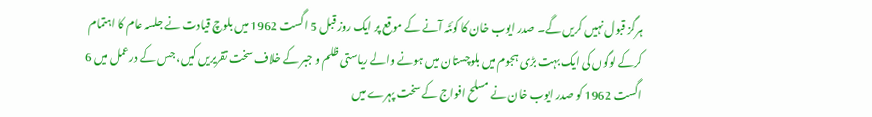ہرگز قبول نہیں کریں گے۔ صدر ایوب خان کا کوئٹہ آنے کے موقع پر ایک روز قبل 5 اگست 1962 میں بلوچ قیادت نے جلسہ عام کا اہتمام کرکے لوگوں کی ایک بہت بڑی ہجوم میں بلوچستان میں ہونے والے ریاستی ظلم و جبر کے خلاف سخت تقریریں کیں، جس کے درعمل میں 6 اگست 1962 کو صدر ایوب خان نے مسلح افواج کے سخت پہرے میں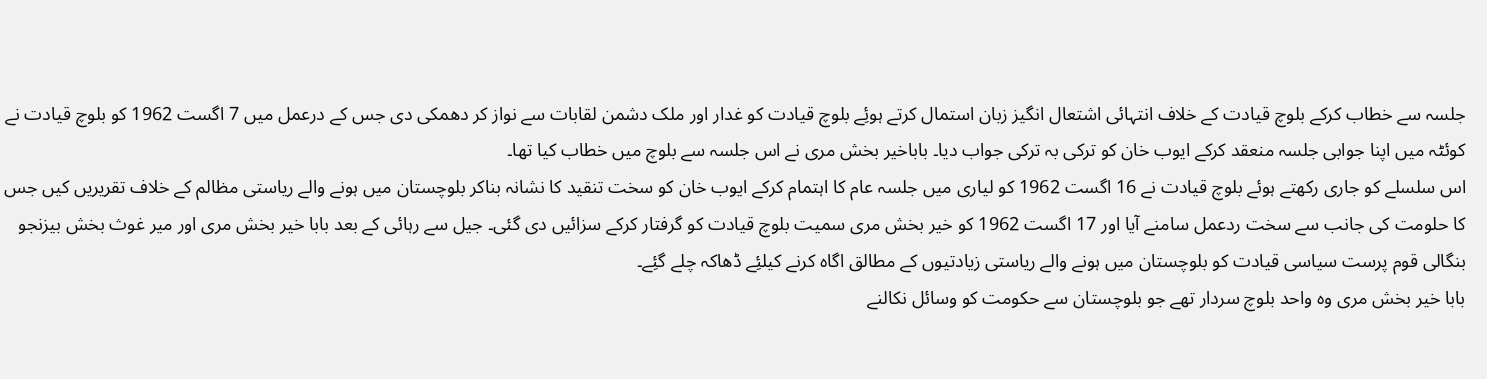جلسہ سے خطاب کرکے بلوچ قیادت کے خلاف انتہائی اشتعال انگیز زبان استمال کرتے ہوئِے بلوچ قیادت کو غدار اور ملک دشمن لقابات سے نواز کر دھمکی دی جس کے درعمل میں 7 اگست 1962 کو بلوچ قیادت نے کوئٹہ میں اپنا جوابی جلسہ منعقد کرکے ایوب خان کو ترکی بہ ترکی جواب دیا۔ باباخیر بخش مری نے اس جلسہ سے بلوچ میں خطاب کیا تھا۔
اس سلسلے کو جاری رکھتے ہوئے بلوچ قیادت نے 16 اگست 1962 کو لیاری میں جلسہ عام کا اہتمام کرکے ایوب خان کو سخت تنقید کا نشانہ بناکر بلوچستان میں ہونے والے ریاستی مظالم کے خلاف تقریریں کیں جس کا حلومت کی جانب سے سخت ردعمل سامنے آیا اور 17 اگست 1962 کو خیر بخش مری سمیت بلوچ قیادت کو گرفتار کرکے سزائیں دی گئی۔ جیل سے رہائی کے بعد بابا خیر بخش مری اور میر غوث بخش بیزنجو بنگالی قوم پرست سیاسی قیادت کو بلوچستان میں ہونے والے ریاستی زیادتیوں کے مطالق اگاہ کرنے کیلئِے ڈھاکہ چلے گئِے۔
بابا خیر بخش مری وہ واحد بلوچ سردار تھے جو بلوچستان سے حکومت کو وسائل نکالنے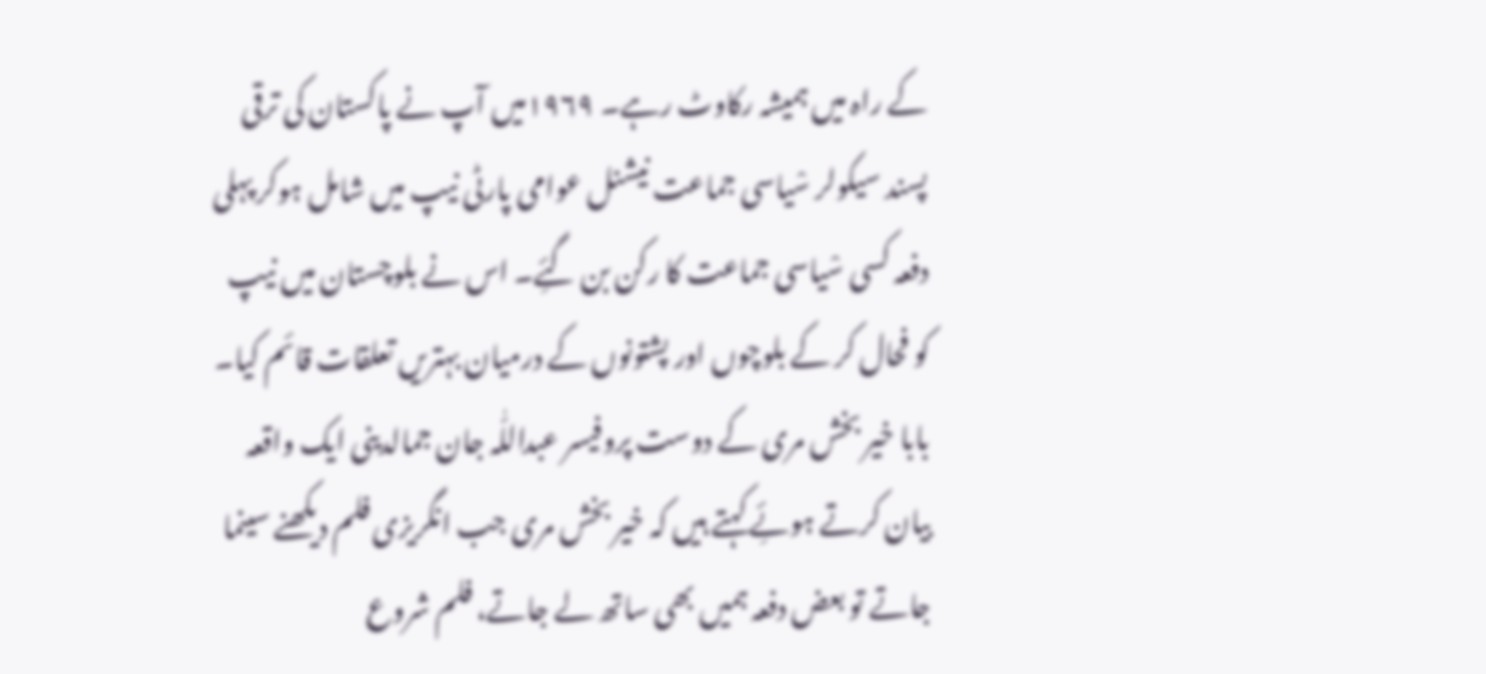کے راہ میں ہمیشہ رکاوٹ رہے۔ ۱۹۶۹میں آپ نے پاکستان کی ترقی پسند سیکولر سْیاسی جماعت نیشنل عوامی پارٹی نیپ میں شامل ہوکر پہلی دفعہ کسی سْیاسی جماعت کا رکن بن گئِے۔ اس نے بلوچستان میں نیپ کو فحال کر کے بلوچوں اور پشتونوں کے درمیان بہتریں تعلقات قائم کیا۔ بابا خیر بخش مری کے دوست پروفیسر عبداللّٰہ جان جمالدینی ایک واقعہ بیان کرتے ہوئِے کہتے ہیں کہ خیر بخش مری جب انگریزی فلم دیکھنے سینما جاتے تو بعض دفعہ ہمیں بھی ساتھ لے جاتے، فلم شروع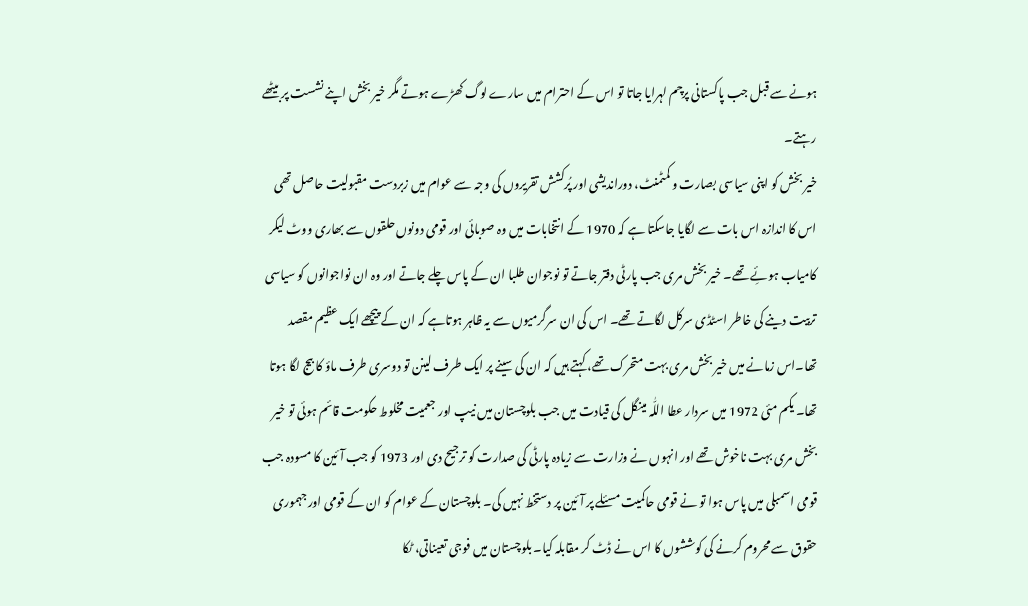ہونے سے قبل جب پاکستانی پرچم لہرایا جاتا تو اس کے احترام میں سارے لوگ کھڑے ہوتے مگر خیر بخش اپنے نشست پر بیٹھے رہتے۔
خیر بخش کو اپنی سیاسی بصارت و کمٹمنٹ، دوراندیشی اور پُرکشش تقریروں کی وجہ سے عوام میں زبردست مقبولیت حاصل تھی اس کا اندازہ اس بات سے لگایا جاسکتا ہے کہ 1970 کے انتخابات میں وہ صوبائی اور قومی دونوں حلقوں سے بھاری ووٹ لیکر کامیاب ہوئِے تھے۔ خیر بخش مری جب پارٹی دفتر جاتے تو نوجوان طلبا ان کے پاس چلے جاتے اور وہ ان نواجوانوں کو سیاسی تربیت دینے کی خاطر اسٹڈی سرکل لگاتے تھے۔ اس کی ان سرگرمیوں سے یہ ظاہر ہوتاہے کہ ان کے پیچھے ایک عظیم مقصد تھا۔اس زمانے میں خیر بخش مری بہت متحرک تھے، کہتے ہیں کہ ان کی سینے پر ایک طرف لینن تو دوسری طرف ماؤ کا بیج لگا ہوتا تھا۔ یکم مئی 1972 میں سردار عطا اللّٰہ مینگل کی قیادت میں جب بلوچستان میں نیپ اور جعمیت مخلوط حکومت قائم ہوئی تو خیر بخش مری بہت ناخوش تھے اور انہوں نے وزارت سے زیادہ پارٹی کی صدارت کو ترجیح دی اور 1973 کو جب آئین کا مسودہ جب قومی اسمبلی میں پاس ہوا تو نے قومی حاکمیت مسئلے پر آئین پر دستخط نہیں کی۔ بلوچستان کے عوام کو ان کے قومی اور جہموری حقوق سے محروم کرنے کی کوششوں کا اس نے ڈٹ کر مقابلہ کیا۔ بلوچستان میں فوجی تعیناتی، ٹکا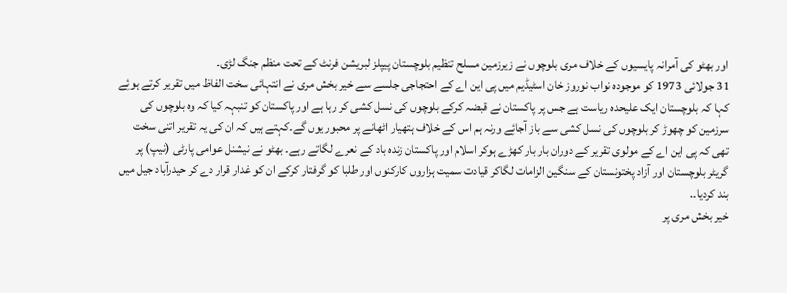اور بھٹو کی آمرانہ پایسیوں کے خلاف مری بلوچوں نے زیرزمین مسلح تنظیم بلوچستان پیپلز لبریشن فرنٹ کے تحت منظم جنگ لڑی۔
31 جولائی 1973 کو موجودہ نواب نوروز خان اسٹیڈیم میں پی این اے کے احتجاجی جلسے سے خیر بخش مری نے انتہائی سخت الفاظ میں تقریر کرتے ہوئِے کہا کہ بلوچستان ایک علیحدہ ریاست ہے جس پر پاکستان نے قبضہ کرکے بلوچوں کی نسل کشی کر رہا ہے اور پاکستان کو تنبہہ کیا کہ وہ بلوچوں کی سرزمین کو چھوڑ کر بلوچوں کی نسل کشی سے باز آجائِے ورنہ ہم اس کے خلاف ہتھیار اٹھانے پر محبور یوں گے۔کہتے ہیں کہ ان کی یہ تقریر اتنی سخت تھی کہ پی این اے کے مولوی تقریر کے دوران بار بار کھڑے ہوکر اسلام اور پاکستان زندہ باد کے نعرے لگاتے رہے۔ بھٹو نے نیشنل عوامی پارٹی (نیپ) پر گریٹر بلوچستان اور آزاد پختونستان کے سنگین الزامات لگاکر قیادت سمیت ہزاروں کارکنوں اور طلبا کو گرفتار کرکے ان کو غدار قرار دے کر حیدرآباد جیل میں بند کردیا۔.
خیر بخش مری پر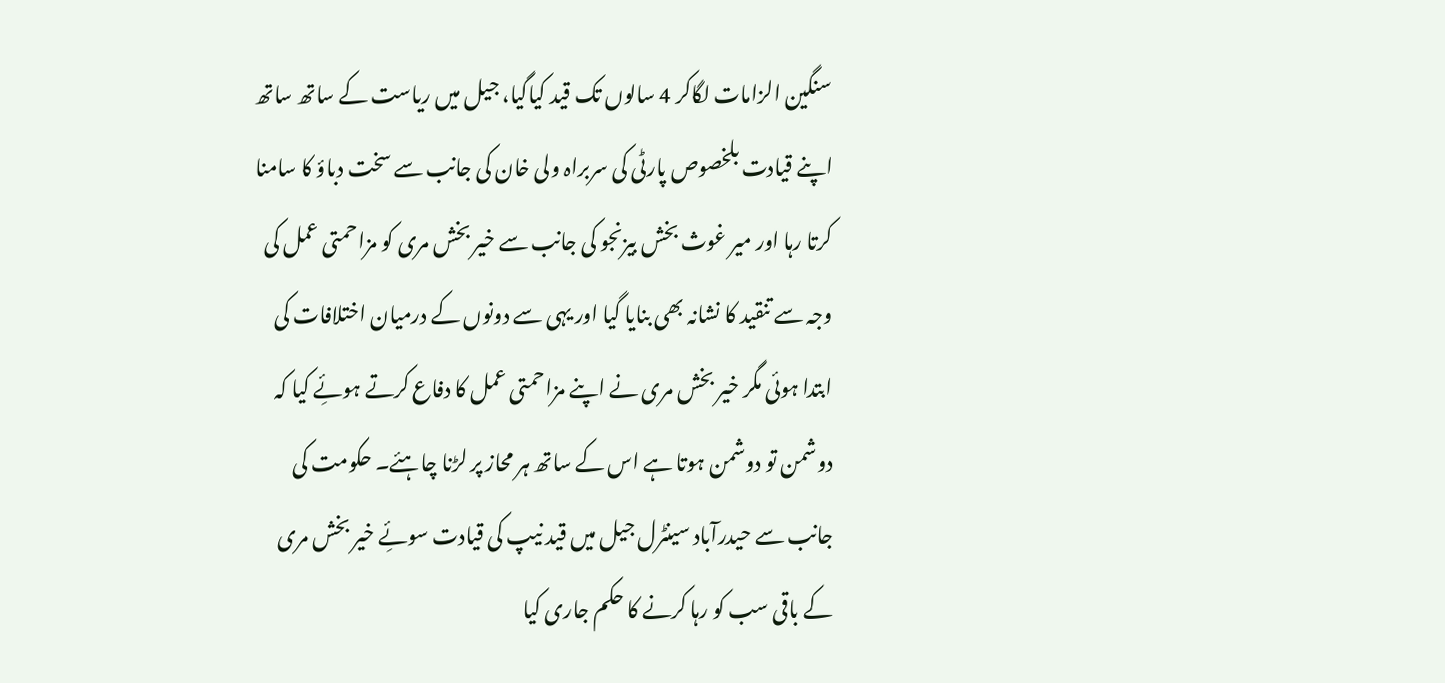سنگین الزامات لگاکر 4 سالوں تک قید کیاگیا، جیل میں ریاست کے ساتھ ساتھ اپنے قیادت بلخصوص پارٹی کی سربراہ ولی خان کی جانب سے سخت دباؤ کا سامنا کرتا رہا اور میر غوث بخش بیزنجو کی جانب سے خیر بخش مری کو مزاحمتی عمل کی وجہ سے تنقید کا نشانہ بھی بنایا گیا اور یہی سے دونوں کے درمیان اختلافات کی ابتدا ہوئی مگر خیر بخش مری نے اپنے مزاحمتی عمل کا دفاع کرتے ہوئِے کیا کہ دوشمن تو دوشمن ہوتا ہے اس کے ساتھ ہر محاز پر لڑنا چاہئے۔ حکومت کی جانب سے حیدرآباد سینٹرل جیل میں قید نیپ کی قیادت سوئِے خیر بخش مری کے باقی سب کو رہا کرنے کا حکم جاری کیا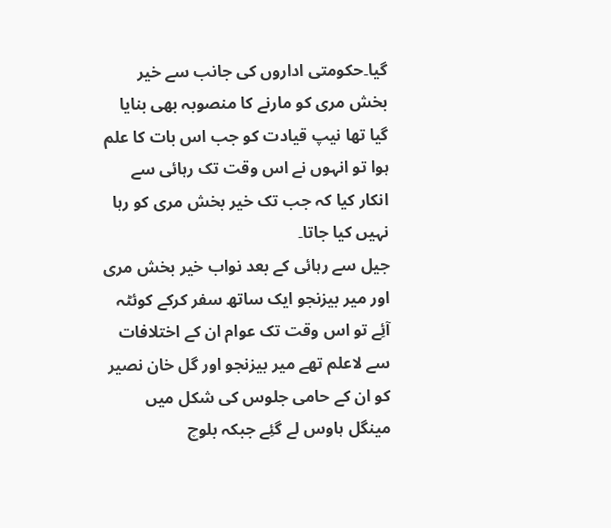گیا۔حکومتی اداروں کی جانب سے خیر بخش مری کو مارنے کا منصوبہ بھی بنایا گیا تھا نیپ قیادت کو جب اس بات کا علم ہوا تو انہوں نے اس وقت تک رہائی سے انکار کیا کہ جب تک خیر بخش مری کو رہا نہیں کیا جاتا۔
جیل سے رہائی کے بعد نواب خیر بخش مری اور میر بیزنجو ایک ساتھ سفر کرکے کوئٹہ آئِے تو اس وقت تک عوام ان کے اختلافات سے لاعلم تھے میر بیزنجو اور گل خان نصیر کو ان کے حامی جلوس کی شکل میں مینگل ہاوس لے گئِے جبکہ بلوچ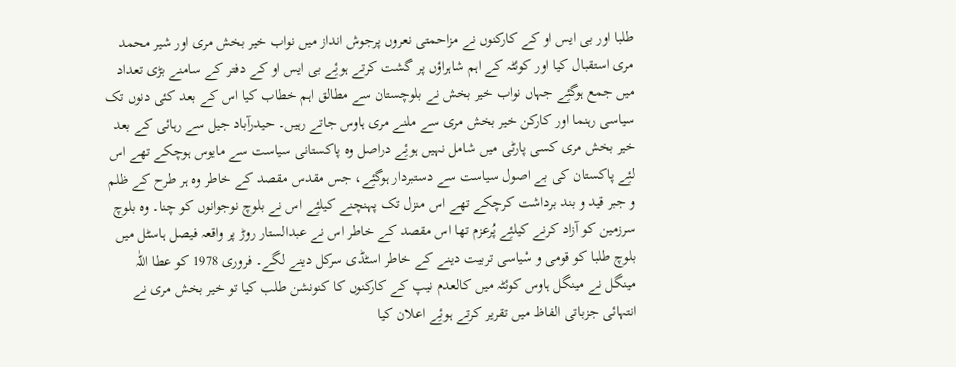طلبا اور بی ایس او کے کارکنوں نے مزاحمتی نعروں پرجوش انداز میں نواب خیر بخش مری اور شیر محمد مری استقبال کیا اور کوئٹہ کے اہم شاہراؤں پر گشت کرتے ہوئِے بی ایس او کے دفتر کے سامنے بڑی تعداد میں جمع ہوگئِے جہاں نواب خیر بخش نے بلوچستان سے مطالق اہم خطاب کیا اس کے بعد کئی دنوں تک سیاسی رہنما اور کارکن خیر بخش مری سے ملنے مری ہاوس جاتے رہیں۔ حیدرآباد جیل سے رہائی کے بعد خیر بخش مری کسی پارٹی میں شامل نہیں ہوئِے دراصل وہ پاکستانی سیاست سے مایوس ہوچکے تھے اس لئِے پاکستان کی بے اصول سیاست سے دستبردار ہوگئِے، جس مقدس مقصد کے خاطر وہ ہر طرح کے ظلم و جبر قید و بند برداشت کرچکے تھے اس منزل تک پہنچنے کیلئِے اس نے بلوچ نوجوانوں کو چنا۔ وہ بلوچ سرزمین کو آزاد کرنے کیلئِے پُرعزم تھا اس مقصد کے خاطر اس نے عبدالستار روڑ پر واقعہ فیصل ہاسٹل میں بلوچ طلبا کو قومی و سْیاسی تربیت دینے کے خاطر اسٹڈی سرکل دینے لگے۔ فروری 1978 کو عطا اللّٰہ مینگل نے مینگل ہاوس کوئٹہ میں کالعدم نیپ کے کارکنوں کا کنونشن طلب کیا تو خیر بخش مری نے انتہائی جزباتی الفاظ میں تقریر کرتے ہوئِے اعلان کیا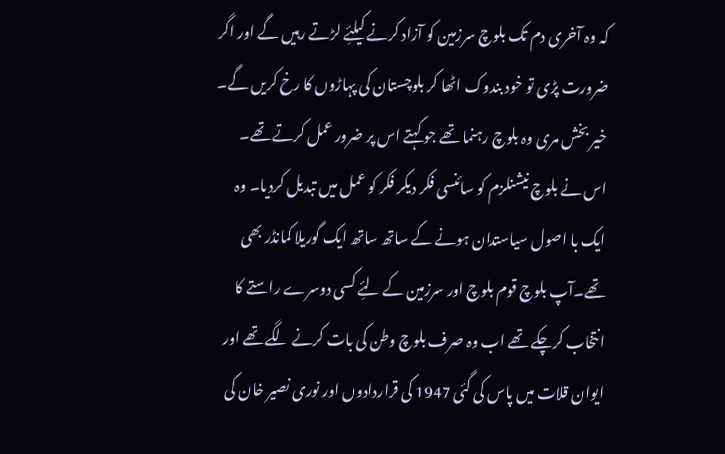کہ وہ آخری دم تک بلوچ سرزمین کو آزاد کرنے کیلئِے لڑتے رہیں گے اور اگر ضرورت پڑی تو خود بندوک اٹھا کر بلوچستان کی پہاڑوں کا رخ کریں گے۔
خیر بخش مری وہ بلوچ رہنما تھے جو کہتے اس پر ضرور عمل کرتے تھے۔ اس نے بلوچ نیشنلزم کو سائنسی فکر دیکر فکر کو عمل میں تبدیل کردیا۔ وہ ایک با اصول سیاستدان ہونے کے ساتھ ساتھ ایک گوریلا کمانڈر بھی تھے۔آپ بلوچ قوم بلوچ اور سرزمین کے لئِے کسی دوسرے راستے کا انتخاب کرچکے تھے اب وہ صرف بلوچ وطن کی بات کرنے لگے تھے اور ایوان قلات میں پاس کی گئی 1947 کی قراردادوں اور نوری نصیر خان کی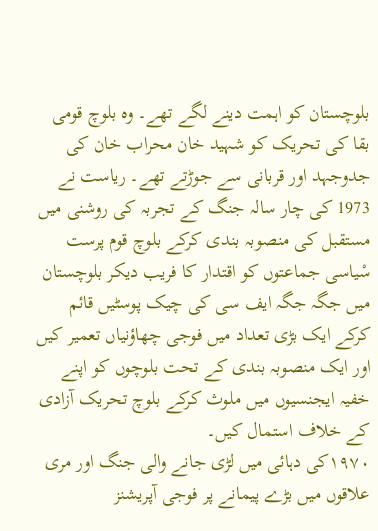بلوچستان کو اہمت دینے لگے تھے۔ وہ بلوچ قومی بقا کی تحریک کو شہید خان محراب خان کی جدوجہد اور قربانی سے جوڑتے تھے۔ ریاست نے 1973 کی چار سالہ جنگ کے تجربہ کی روشنی میں مستقبل کی منصوبہ بندی کرکے بلوچ قوم پرست سْیاسی جماعتوں کو اقتدار کا فریب دیکر بلوچستان میں جگہ جگہ ایف سی کی چیک پوسٹیں قائم کرکے ایک بڑی تعداد میں فوجی چھاؤنیاں تعمیر کیں اور ایک منصوبہ بندی کے تحت بلوچوں کو اپنے خفیہ ایجنسیوں میں ملوث کرکے بلوچ تحریک آزادی کے خلاف استمال کیں۔
۱۹۷۰کی دہائی میں لڑی جانے والی جنگ اور مری علاقوں میں بڑے پیمانے پر فوجی آپریشنز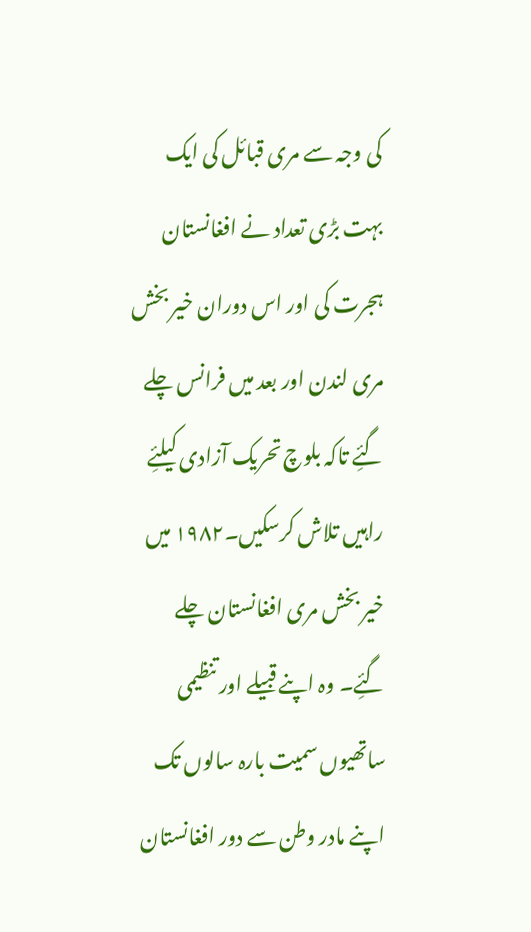کی وجہ سے مری قبائل کی ایک بہت بڑی تعداد نے افغانستان ہجرت کی اور اس دوران خیر بخش مری لندن اور بعد میں فرانس چلے گئِے تاکہ بلوچ تحریک آزادی کیلئِے راہیں تلاش کرسکیں۔۱۹۸۲ میں خیر بخش مری افغانستان چلے گئِے۔ وہ اپنے قبیلے اور تنظیمی ساتھیوں سمیت بارہ سالوں تک اپنے مادر وطن سے دور افغانستان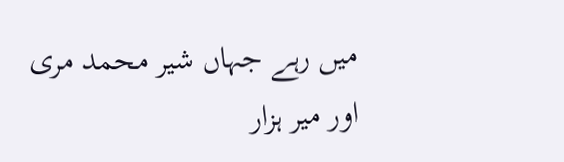میں رہے جہاں شیر محمد مری اور میر ہزار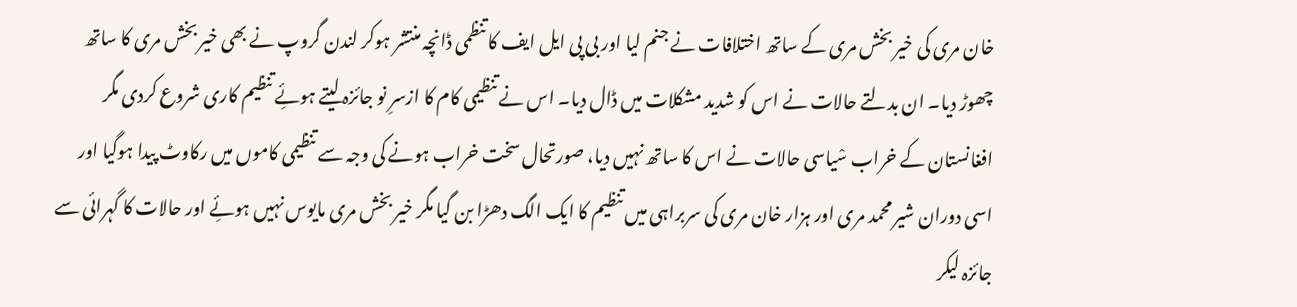خان مری کی خیر بخش مری کے ساتھ اختلافات نے جنم لیا اور بی پی ایل ایف کا تنظمی ڈانچہ منتشر ہوکر لندن گروپ نے بھی خیر بخش مری کا ساتھ چھوڑ دیا۔ ان بدلتے حالات نے اس کو شدید مشکلات میں ڈال دیا۔ اس نے تنظیمی کام کا ازسرِ نو جائزہ لیتے ہوئِے تنظیم کاری شروع کردی مگر افغانستان کے خراب سْیاسی حالات نے اس کا ساتھ نہیں دیا، صورتحال سخت خراب ہونے کی وجہ سے تنظیمی کاموں میں رکاوٹ پیدا ہوگیا اور اسی دوران شیر محمد مری اور ہزار خان مری کی سربراہی میں تنظیم کا ایک الگ دھڑا بن گیا مگر خیر بخش مری مایوس نہیں ہوئِے اور حالات کا گہرائی سے جائزہ لیکر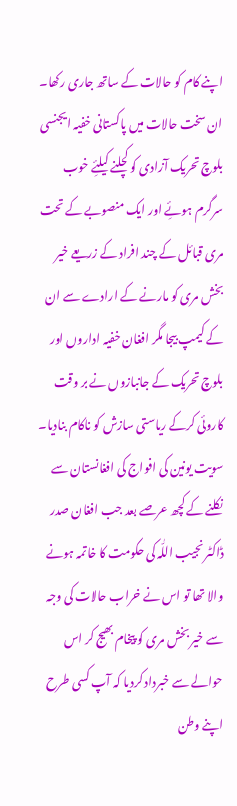اپنے کام کو حالات کے ساتھ جاری رکھا۔ ان سخت حالات میں پاکستانی خفیہ ایجنسی بلوچ تحریک آزادی کو کچلنے کیلئِے خوب سرگرم ہوئِے اور ایک منصوبے کے تحت مری قبائل کے چند افراد کے زریعے خیر بخش مری کو مارنے کے ارادے سے ان کے کیمپ بیجا مگر افغان خفیہ اداروں اور بلوچ تحریک کے جانبازوں نے بر وقت کاروئی کرکے ریاستی سازش کو ناکام بنادیا۔
سویت یونین کی افواج کی افغانستان سے نکلنے کے کچھ عرصے بعد جب افغان صدر ڈاکٹر نجیب اللّٰہ کی حکومت کا خاتمہ ہونے والا تھا تو اس نے خراب حالات کی وجہ سے خیر بخش مری کو پیخام بھیج کر اس حوالے سے خبرداد کردیا کہ آپ کسی طرح اپنے وطن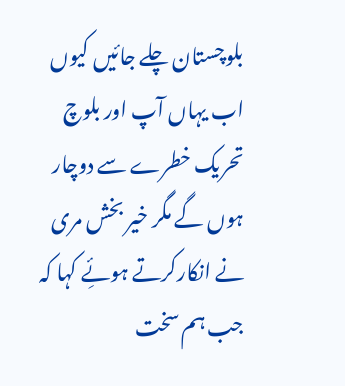بلوچستان چلے جائیں کیوں اب یہاں آپ اور بلوچ تحریک خطرے سے دوچار ہوں گے مگر خیر بخش مری نے انکارکرتے ہوئِے کہا کہ جب ہم سخت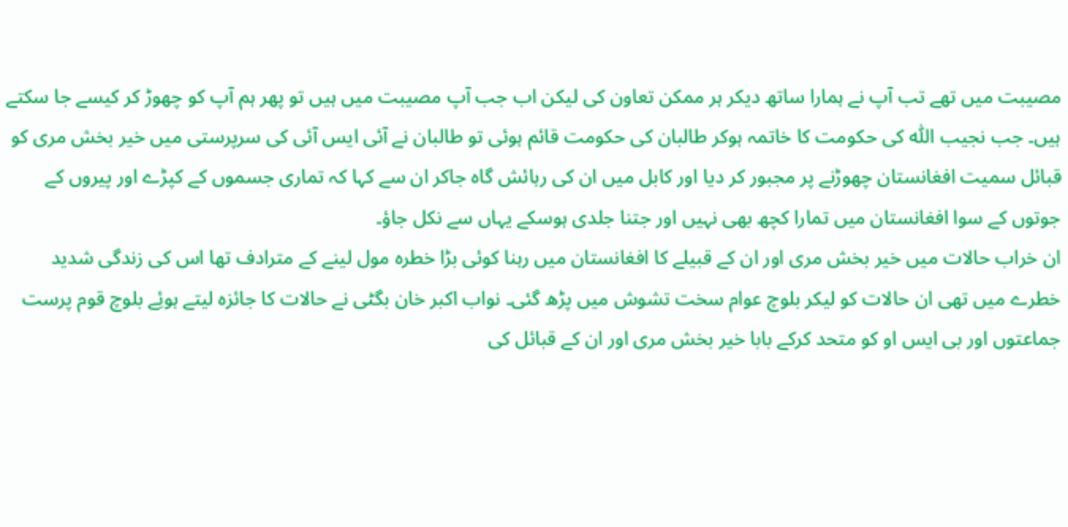مصیبت میں تھے تب آپ نے ہمارا ساتھ دیکر ہر ممکن تعاون کی لیکن اب جب آپ مصیبت میں ہیں تو پھر ہم آپ کو چھوڑ کر کیسے جا سکتے ہیں۔ جب نجیب اللّٰہ کی حکومت کا خاتمہ ہوکر طالبان کی حکومت قائم ہوئی تو طالبان نے آئی ایس آئی کی سرپرستی میں خیر بخش مری کو قبائل سمیت افغانستان چھوڑنے پر مجبور کر دیا اور کابل میں ان کی رہائش گاہ جاکر ان سے کہا کہ تماری جسموں کے کپڑے اور پیروں کے جوتوں کے سوا افغانستان میں تمارا کچھ بھی نہیں اور جتنا جلدی ہوسکے یہاں سے نکل جاؤ۔
ان خراب حالات میں خیر بخش مری اور ان کے قبیلے کا افغانستان میں رہنا کوئی بڑا خطرہ مول لینے کے مترادف تھا اس کی زندگی شدید خطرے میں تھی ان حالات کو لیکر بلوچ عوام سخت تشوش میں پڑھ گئی۔ نواب اکبر خان بگٹی نے حالات کا جائزہ لیتے ہوئِے بلوچ قوم پرست جماعتوں اور بی ایس او کو متحد کرکے بابا خیر بخش مری اور ان کے قبائل کی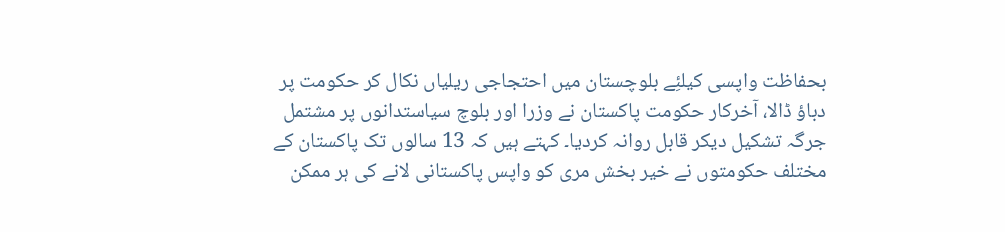بحفاظت واپسی کیلئِے بلوچستان میں احتجاجی ریلیاں نکال کر حکومت پر دباؤ ڈالا، آخرکار حکومت پاکستان نے وزرا اور بلوچ سیاستدانوں پر مشتمل جرگہ تشکیل دیکر قابل روانہ کردیا۔ کہتے ہیں کہ 13 سالوں تک پاکستان کے مختلف حکومتوں نے خیر بخش مری کو واپس پاکستانی لانے کی ہر ممکن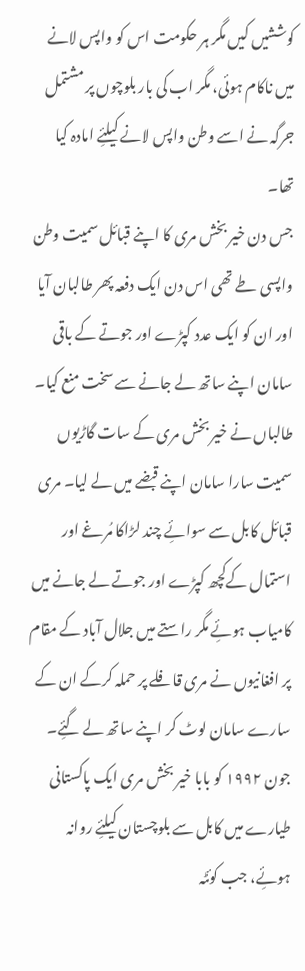کوششیں کیں مگر ہر حکومت اس کو واپس لانے میں ناکام ہوئی، مگر اب کی بار بلوچوں پر مشتمل جرگہ نے اسے وطن واپس لانے کیلئِے امادہ کیا تھا۔
جس دن خیر بخش مری کا اپنے قبائل سمیت وطن واپسی طے تھی اس دن ایک دفعہ پھر طالبان آیا اور ان کو ایک عدد کپڑے اور جوتے کے باقی سامان اپنے ساتھ لے جانے سے سخت منع کیا۔ طالباں نے خیر بخش مری کے سات گاڑیوں سمیت سارا سامان اپنے قبضے میں لے لیا۔ مری قبائل کابل سے سوائِے چند لڑاکا مُرغے اور استمال کےکچھ کپڑے اور جوتے لے جانے میں کامیاب ہوئِے مگر راستے میں جلال آباد کے مقام پر افغانیوں نے مری قافلے پر حملہ کرکے ان کے سارے سامان لوٹ کر اپنے ساتھ لے گئِے۔
جون ۱۹۹۲ کو بابا خیر بخش مری ایک پاکستانی طیارے میں کابل سے بلوچستان کیلئِے روانہ ہوئِے، جب کوئٹہ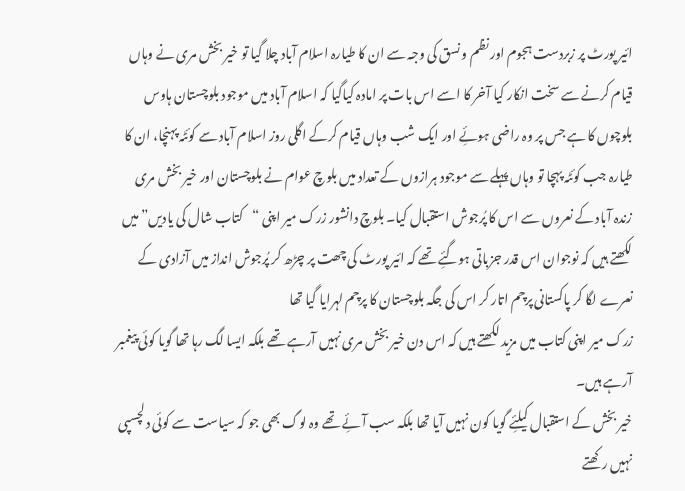ائیر پورٹ پر زبردست ہجوم اور نظم و نسق کی وجہ سے ان کا طیارہ اسلام آباد چلا گیا تو خیر بخش مری نے وہاں قیام کرنے سے سخت انکار کیا آخر کا اسے اس بات پر امادہ کیاگیا کہ اسلام آباد میں موجود بلوچستان ہاوس بلوچوں کا ہے جس پر وہ راضی ہوئِے اور ایک شب وہاں قیام کرکے اگلی روز اسلام آباد سے کوئٹہ پہنچا، ان کا طیارہ جب کوئٹہ پہچا تو وہاں پہلے سے موجود ہرازوں کے تعداد میں بلوچ عوام نے بلوچستان اور خیر بخش مری زندہ آباد کے نعروں سے اس کا پُرجوش استقبال کیا۔ بلوچ دانشور زرک میر اپنی “کتاب شال کی یادیں” میں لکھتے ہیں کہ نوجوان اس قدر جزباتی ہوگئِے تھے کہ ائیر پورٹ کی چھت پر چڑھ کر پُرجوش انداز میں آزادی کے نعرے لگا کر پاکستانی پرچم اتار کر اس کی جگہ بلوچستان کا پرچم لہرایا گیا تھا
زرک میر اپنی کتاب میں مزید لکھتے ہیں کہ اس دن خیر بخش مری نہیں آرہے تھے بلکہ ایسا لگ رہا تھا گویا کوئی پیغمبر آرہے ہیں۔
خیر بخش کے استقبال کیلئِے گویا کون نہیں آیا تھا بلکہ سب آئِے تھے وہ لوگ بھی جو کہ سیاست سے کوئی دلچسپی نہیں رکھتے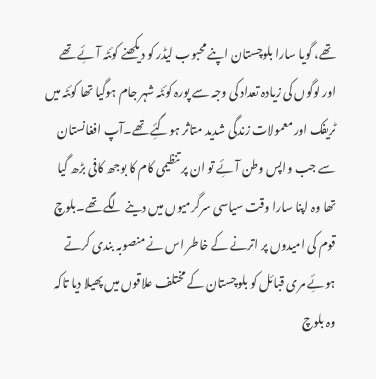تھے، گویا سارا بلوچستان اپنے محبوب لیڈر کو دیکھنے کوئٹہ آئِے تھے اور لوگوں کی زیادہ تعداد کی وجہ سے پورہ کوئٹہ شہر جام ہوگیا تھا کوئٹہ میں ٹریفک اور معمولات زندگی شدید متاثر ہوگئِے تھے۔آپ افغانستان سے جب واپس وطن آئِے تو ان پر تنظیمی کام کا بوجھ کافی بڑھ گیا تھا وہ اپنا سارا وقت سیاسی سرگرمیوں میں دینے لگے تھے۔بلوچ قوم کی امیدوں پر اترنے کے خاطر اس نے منصوبہ بندی کرتے ہوئِے مری قبائل کو بلوچستان کے مختلف علاقوں میں پھیلا دیا تاکہ وہ بلوچ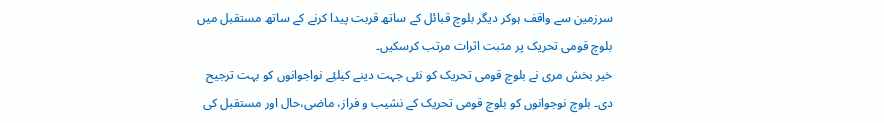سرزمین سے واقف ہوکر دیگر بلوچ قبائل کے ساتھ قربت پیدا کرنے کے ساتھ مستقبل میں بلوچ قومی تحریک پر مثبت اثرات مرتب کرسکیں۔
خیر بخش مری نے بلوچ قومی تحریک کو نئی جہت دینے کیلئِے نواجوانوں کو بہت ترجیح دی۔ بلوچ نوجوانوں کو بلوچ قومی تحریک کے نشیب و فراز، ماضی،حال اور مستقبل کی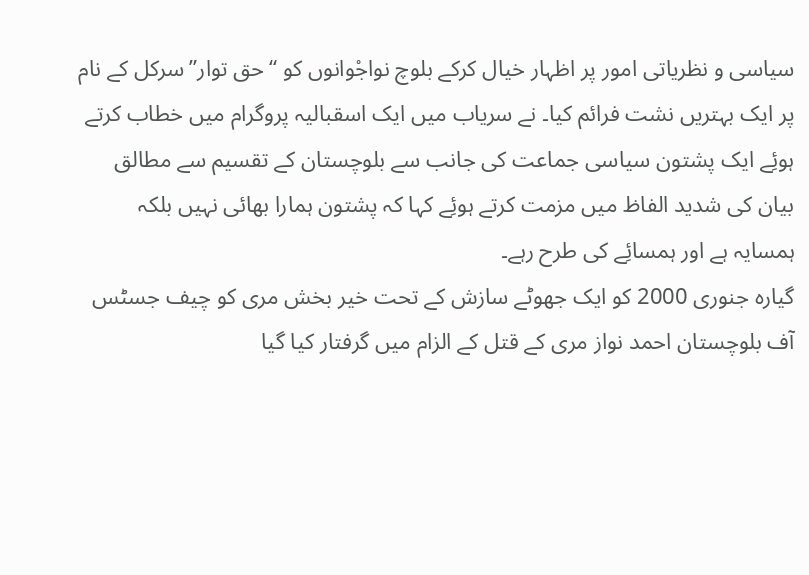سیاسی و نظریاتی امور پر اظہار خیال کرکے بلوچ نواجْوانوں کو “حق توار” سرکل کے نام پر ایک بہتریں نشت فرائم کیا۔ نے سریاب میں ایک اسقبالیہ پروگرام میں خطاب کرتے ہوئِے ایک پشتون سیاسی جماعت کی جانب سے بلوچستان کے تقسیم سے مطالق بیان کی شدید الفاظ میں مزمت کرتے ہوئِے کہا کہ پشتون ہمارا بھائی نہیں بلکہ ہمسایہ ہے اور ہمسائِے کی طرح رہے۔
گیارہ جنوری 2000 کو ایک جھوٹے سازش کے تحت خیر بخش مری کو چیف جسٹس آف بلوچستان احمد نواز مری کے قتل کے الزام میں گرفتار کیا گیا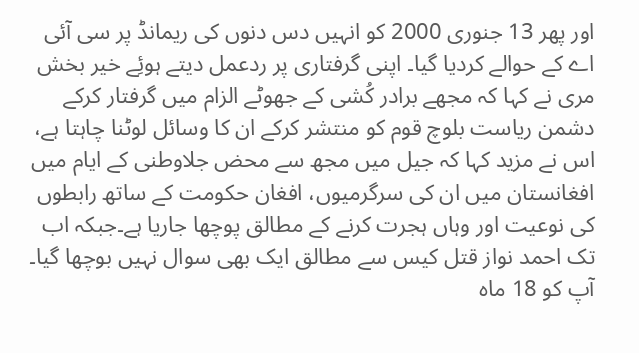اور پھر 13 جنوری 2000 کو انہیں دس دنوں کی ریمانڈ پر سی آئی اے کے حوالے کردیا گیا۔ اپنی گرفتاری پر ردعمل دیتے ہوئِے خیر بخش مری نے کہا کہ مجھے برادر کُشی کے جھوٹے الزام میں گرفتار کرکے دشمن ریاست بلوچ قوم کو منتشر کرکے ان کا وسائل لوٹنا چاہتا ہے، اس نے مزید کہا کہ جیل میں مجھ سے محض جلاوطنی کے ایام میں افغانستان میں ان کی سرگرمیوں، افغان حکومت کے ساتھ رابطوں کی نوعیت اور وہاں ہجرت کرنے کے مطالق پوچھا جاریا ہے۔جبکہ اب تک احمد نواز قتل کیس سے مطالق ایک بھی سوال نہیں بوچھا گیا۔ آپ کو 18 ماہ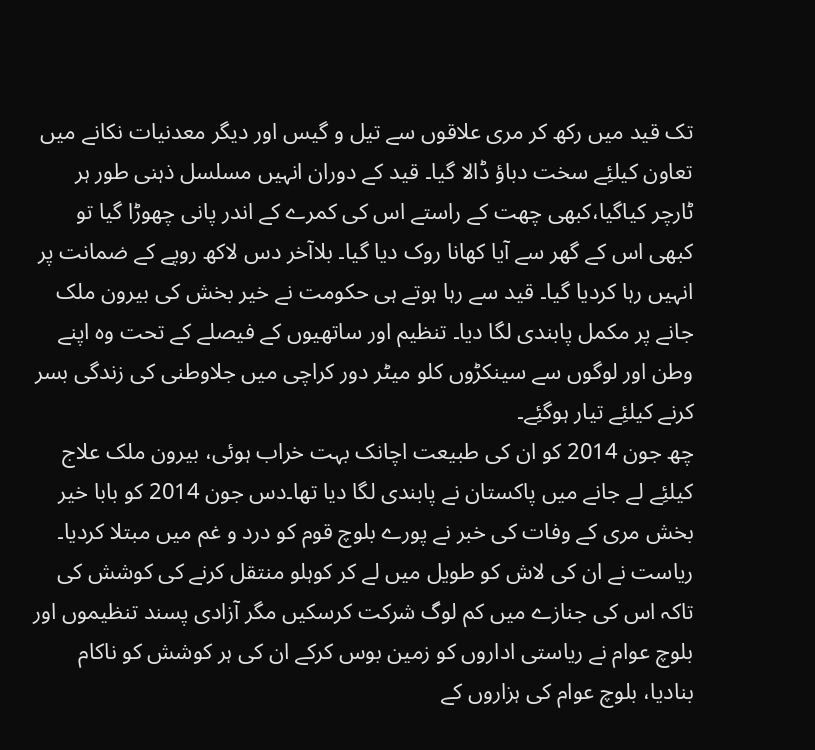تک قید میں رکھ کر مری علاقوں سے تیل و گیس اور دیگر معدنیات نکانے میں تعاون کیلئِے سخت دباؤ ڈالا گیا۔ قید کے دوران انہیں مسلسل ذہنی طور ہر ٹارچر کیاگیا،کبھی چھت کے راستے اس کی کمرے کے اندر پانی چھوڑا گیا تو کبھی اس کے گھر سے آیا کھانا روک دیا گیا۔ بلاآخر دس لاکھ روپے کے ضمانت پر انہیں رہا کردیا گیا۔ قید سے رہا ہوتے ہی حکومت نے خیر بخش کی بیرون ملک جانے پر مکمل پابندی لگا دیا۔ تنظیم اور ساتھیوں کے فیصلے کے تحت وہ اپنے وطن اور لوگوں سے سینکڑوں کلو میٹر دور کراچی میں جلاوطنی کی زندگی بسر کرنے کیلئِے تیار ہوگئِے۔
چھ جون 2014 کو ان کی طبیعت اچانک بہت خراب ہوئی، بیرون ملک علاج کیلئِے لے جانے میں پاکستان نے پابندی لگا دیا تھا۔دس جون 2014 کو بابا خیر بخش مری کے وفات کی خبر نے پورے بلوچ قوم کو درد و غم میں مبتلا کردیا۔ ریاست نے ان کی لاش کو طویل میں لے کر کوہلو منتقل کرنے کی کوشش کی تاکہ اس کی جنازے میں کم لوگ شرکت کرسکیں مگر آزادی پسند تنظیموں اور بلوچ عوام نے ریاستی اداروں کو زمین بوس کرکے ان کی ہر کوشش کو ناکام بنادیا، بلوچ عوام کی ہزاروں کے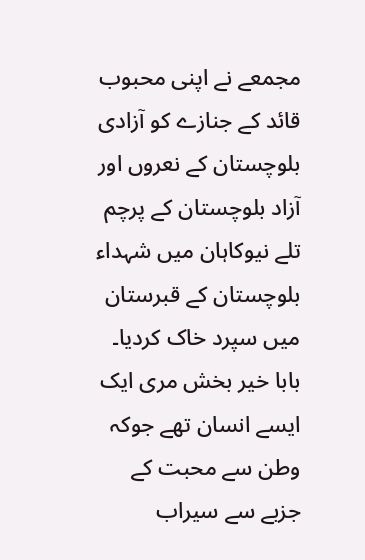مجمعے نے اپنی محبوب قائد کے جنازے کو آزادی بلوچستان کے نعروں اور آزاد بلوچستان کے پرچم تلے نیوکاہان میں شہداء بلوچستان کے قبرستان میں سپرد خاک کردیا۔
بابا خیر بخش مری ایک ایسے انسان تھے جوکہ وطن سے محبت کے جزبے سے سیراب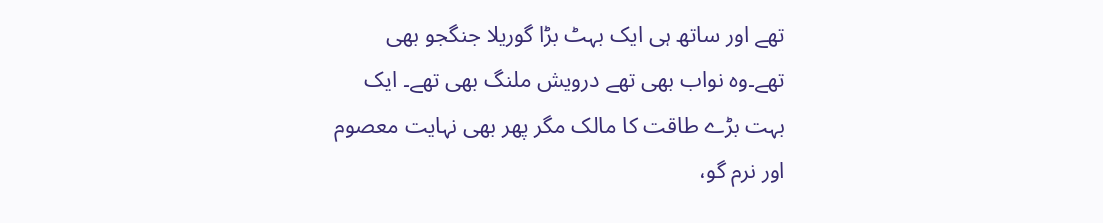تھے اور ساتھ ہی ایک بہٹ بڑا گوریلا جنگجو بھی تھے۔وہ نواب بھی تھے درویش ملنگ بھی تھے۔ ایک بہت بڑے طاقت کا مالک مگر پھر بھی نہایت معصوم اور نرم گو،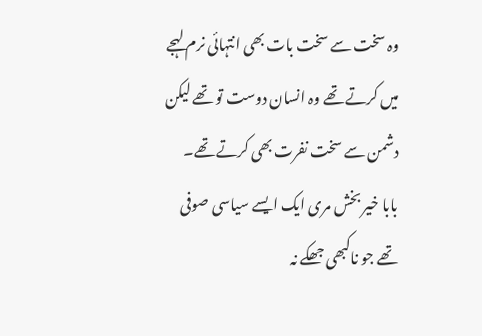وہ سخت سے سخت بات بھی انتہائی نرم لہجے میں کرتے تھے وہ انسان دوست تو تھے لیکن دشمن سے سخت نفرت بھی کرتے تھے۔
بابا خیر بخش مری ایک ایسے سیاسی صوفی تھے جو ناکبھی جھکے نہ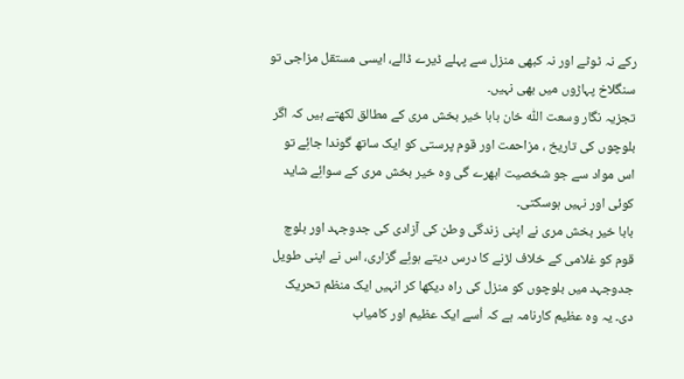رکے نہ ٹوٹے اور نہ کبھی منزل سے پہلے ڈیرے ڈالے، ایسی مستقل مزاجی تو سنگلاخ پہاڑوں میں بھی نہیں۔
تجزیہ نگار وسعت اللّٰہ خان بابا خیر بخش مری کے مطالق لکھتے ہیں کہ اگر بلوچوں کی تاریخ ، مزاحمت اور قوم پرستی کو ایک ساتھ گوندا جائِے تو اس مواد سے جو شخصیت ابھرے گی وہ خیر بخش مری کے سوائِے شاید کوئی اور نہیں ہوسکتی۔
بابا خیر بخش مری نے اپنی زندگی وطن کی آزادی کی جدوجہد اور بلوچ قوم کو غلامی کے خلاف لڑنے کا درس دیتے ہوئِے گزاری، اس نے اپنی طویل جدوجہد میں بلوچوں کو منزل کی راہ دیکھا کر انہیں ایک منظم تحریک دی۔ یہ وہ عظیم کارنامہ ہے کہ اُسے ایک عظیم اور کامیاب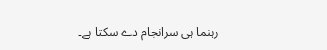رہنما ہی سرانجام دے سکتا ہے۔